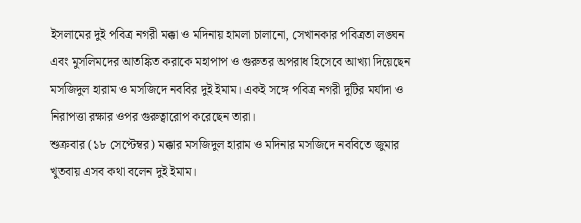ইসলামের দুই পবিত্র নগরী মক্কা ও মদিনায় হামলা চালানো, সেখানকার পবিত্রতা লঙ্ঘন এবং মুসলিমদের আতঙ্কিত করাকে মহাপাপ ও গুরুতর অপরাধ হিসেবে আখ্যা দিয়েছেন মসজিদুল হারাম ও মসজিদে নববির দুই ইমাম। একই সঙ্গে পবিত্র নগরী দুটির মর্যাদা ও নিরাপত্তা রক্ষার ওপর গুরুত্বারোপ করেছেন তারা।
শুক্রবার (১৮ সেপ্টেম্বর) মক্কার মসজিদুল হারাম ও মদিনার মসজিদে নববিতে জুমার খুতবায় এসব কথা বলেন দুই ইমাম।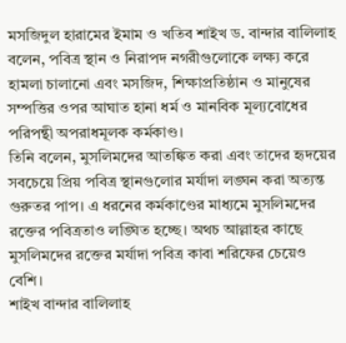মসজিদুল হারামের ইমাম ও খতিব শাইখ ড. বান্দার বালিলাহ বলেন, পবিত্র স্থান ও নিরাপদ নগরীগুলোকে লক্ষ্য করে হামলা চালানো এবং মসজিদ, শিক্ষাপ্রতিষ্ঠান ও মানুষের সম্পত্তির ওপর আঘাত হানা ধর্ম ও মানবিক মূল্যবোধের পরিপন্থী অপরাধমূলক কর্মকাণ্ড।
তিনি বলেন, মুসলিমদের আতঙ্কিত করা এবং তাদের হৃদয়ের সবচেয়ে প্রিয় পবিত্র স্থানগুলোর মর্যাদা লঙ্ঘন করা অত্যন্ত গুরুতর পাপ। এ ধরনের কর্মকাণ্ডের মাধ্যমে মুসলিমদের রক্তের পবিত্রতাও লঙ্ঘিত হচ্ছে। অথচ আল্লাহর কাছে মুসলিমদের রক্তের মর্যাদা পবিত্র কাবা শরিফের চেয়েও বেশি।
শাইখ বান্দার বালিলাহ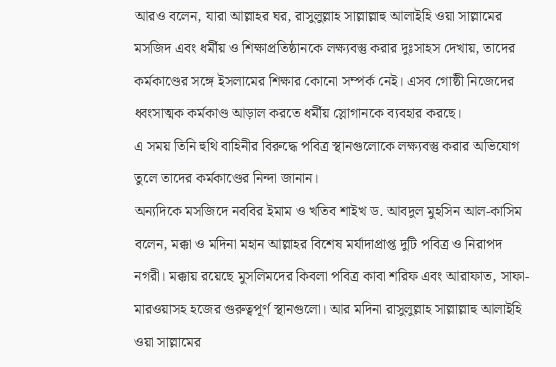আরও বলেন, যারা আল্লাহর ঘর, রাসুলুল্লাহ সাল্লাল্লাহু আলাইহি ওয়া সাল্লামের মসজিদ এবং ধর্মীয় ও শিক্ষাপ্রতিষ্ঠানকে লক্ষ্যবস্তু করার দুঃসাহস দেখায়, তাদের কর্মকাণ্ডের সঙ্গে ইসলামের শিক্ষার কোনো সম্পর্ক নেই। এসব গোষ্ঠী নিজেদের ধ্বংসাত্মক কর্মকাণ্ড আড়াল করতে ধর্মীয় স্লোগানকে ব্যবহার করছে।
এ সময় তিনি হুথি বাহিনীর বিরুদ্ধে পবিত্র স্থানগুলোকে লক্ষ্যবস্তু করার অভিযোগ তুলে তাদের কর্মকাণ্ডের নিন্দা জানান।
অন্যদিকে মসজিদে নববির ইমাম ও খতিব শাইখ ড. আবদুল মুহসিন আল-কাসিম বলেন, মক্কা ও মদিনা মহান আল্লাহর বিশেষ মর্যাদাপ্রাপ্ত দুটি পবিত্র ও নিরাপদ নগরী। মক্কায় রয়েছে মুসলিমদের কিবলা পবিত্র কাবা শরিফ এবং আরাফাত, সাফা-মারওয়াসহ হজের গুরুত্বপূর্ণ স্থানগুলো। আর মদিনা রাসুলুল্লাহ সাল্লাল্লাহু আলাইহি ওয়া সাল্লামের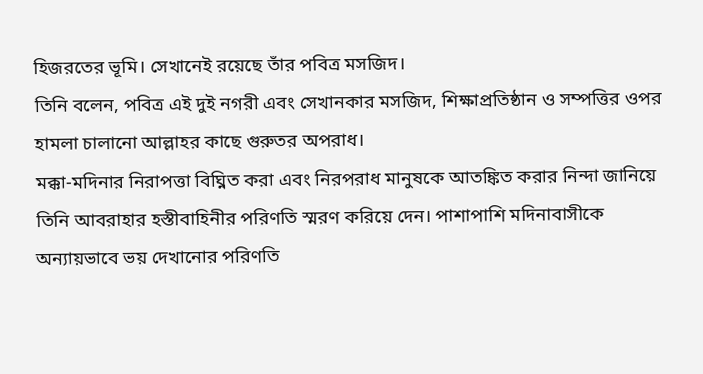হিজরতের ভূমি। সেখানেই রয়েছে তাঁর পবিত্র মসজিদ।
তিনি বলেন, পবিত্র এই দুই নগরী এবং সেখানকার মসজিদ, শিক্ষাপ্রতিষ্ঠান ও সম্পত্তির ওপর হামলা চালানো আল্লাহর কাছে গুরুতর অপরাধ।
মক্কা-মদিনার নিরাপত্তা বিঘ্নিত করা এবং নিরপরাধ মানুষকে আতঙ্কিত করার নিন্দা জানিয়ে তিনি আবরাহার হস্তীবাহিনীর পরিণতি স্মরণ করিয়ে দেন। পাশাপাশি মদিনাবাসীকে অন্যায়ভাবে ভয় দেখানোর পরিণতি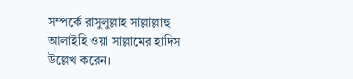সম্পর্কে রাসুলুল্লাহ সাল্লাল্লাহু আলাইহি ওয়া সাল্লামের হাদিস উল্লেখ করেন।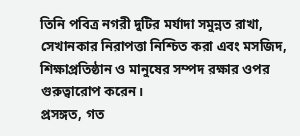তিনি পবিত্র নগরী দুটির মর্যাদা সমুন্নত রাখা, সেখানকার নিরাপত্তা নিশ্চিত করা এবং মসজিদ, শিক্ষাপ্রতিষ্ঠান ও মানুষের সম্পদ রক্ষার ওপর গুরুত্বারোপ করেন।
প্রসঙ্গত, গত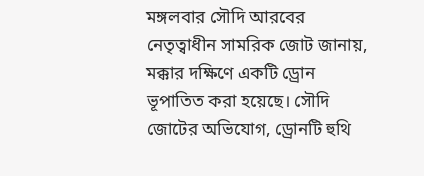মঙ্গলবার সৌদি আরবের নেতৃত্বাধীন সামরিক জোট জানায়, মক্কার দক্ষিণে একটি ড্রোন ভূপাতিত করা হয়েছে। সৌদি জোটের অভিযোগ, ড্রোনটি হুথি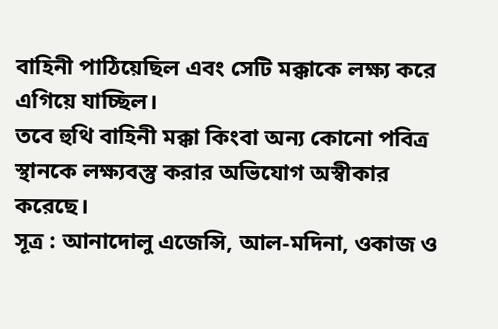বাহিনী পাঠিয়েছিল এবং সেটি মক্কাকে লক্ষ্য করে এগিয়ে যাচ্ছিল।
তবে হুথি বাহিনী মক্কা কিংবা অন্য কোনো পবিত্র স্থানকে লক্ষ্যবস্তু করার অভিযোগ অস্বীকার করেছে।
সূত্র : আনাদোলু এজেন্সি, আল-মদিনা, ওকাজ ও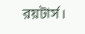রয়টার্স।